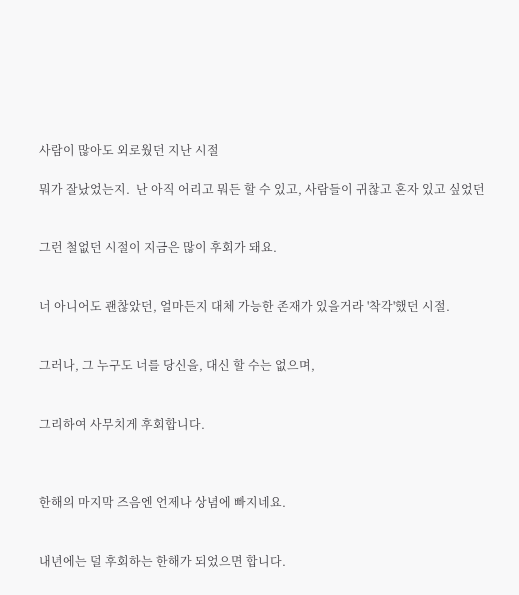사람이 많아도 외로웠던 지난 시절

뭐가 잘났었는지.  난 아직 어리고 뭐든 할 수 있고, 사람들이 귀찮고 혼자 있고 싶었던


그런 철없던 시절이 지금은 많이 후회가 돼요.


너 아니어도 괜찮았던, 얼마든지 대체 가능한 존재가 있을거라 '착각'했던 시절.


그러나, 그 누구도 너를 당신을, 대신 할 수는 없으며,


그리하여 사무치게 후회합니다.



한해의 마지막 즈음엔 언제나 상념에 빠지네요.


내년에는 덜 후회하는 한해가 되었으면 합니다.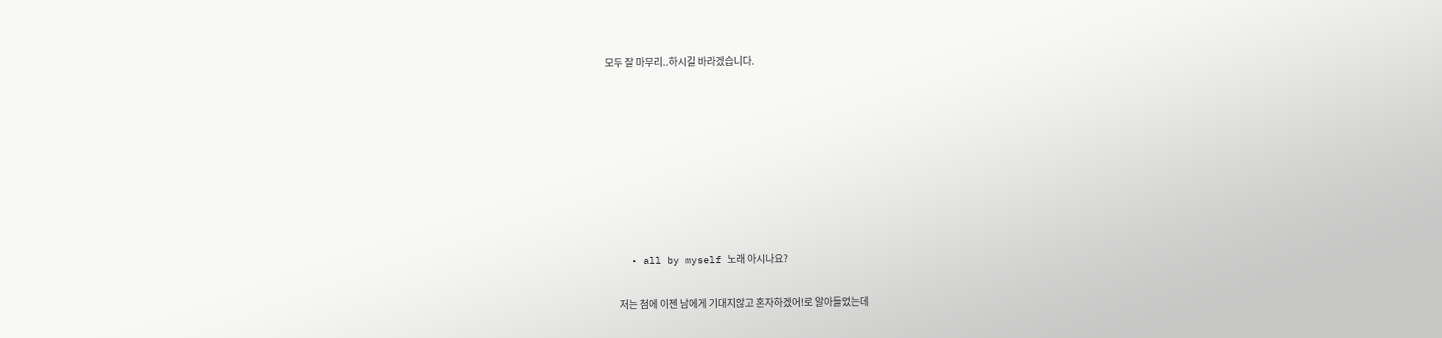모두 잘 마무리..하시길 바라겠습니다.








    • all by myself 노래 아시나요?

      저는 첨에 이젠 남에게 기대지않고 혼자하겠어!로 알아들었는데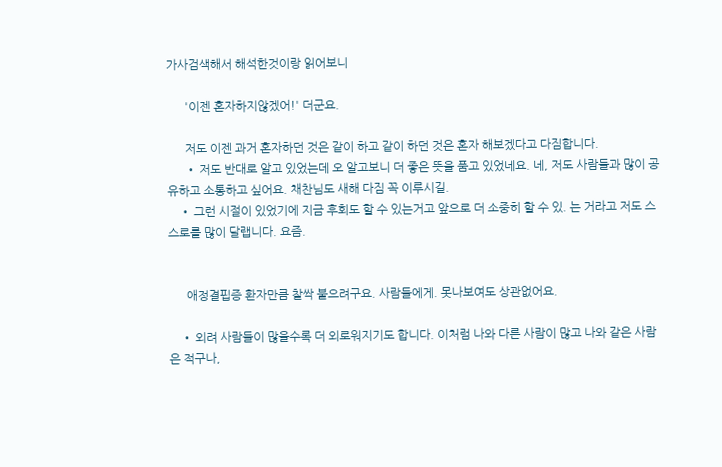가사검색해서 해석한것이랑 읽어보니

      '이젠 혼자하지않겠어!' 더군요.

      저도 이젠 과거 혼자하던 것은 같이 하고 같이 하던 것은 혼자 해보겠다고 다짐합니다.
      • 저도 반대로 알고 있었는데 오 알고보니 더 좋은 뜻을 품고 있었네요. 네, 저도 사람들과 많이 공유하고 소통하고 싶어요. 채찬님도 새해 다짐 꼭 이루시길.
    • 그런 시절이 있었기에 지금 후회도 할 수 있는거고 앞으로 더 소중히 할 수 있. 는 거라고 저도 스스로를 많이 달랩니다. 요즘.


      애정결핍증 환자만큼 찰싹 붙으려구요. 사람들에게. 못나보여도 상관없어요.

    • 외려 사람들이 많을수록 더 외로워지기도 합니다. 이처럼 나와 다른 사람이 많고 나와 같은 사람은 적구나,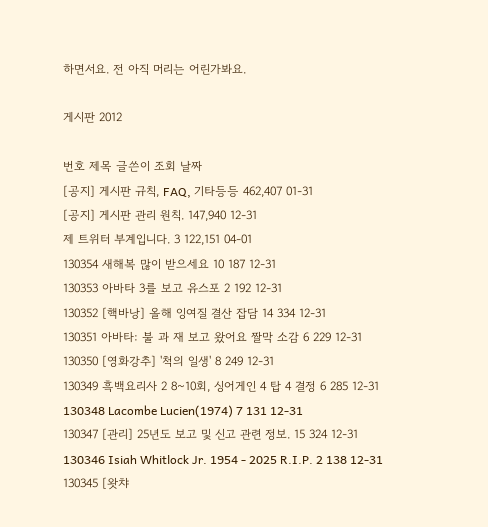하면서요. 전 아직 머리는 어린가봐요.

게시판 2012

번호 제목 글쓴이 조회 날짜
[공지] 게시판 규칙, FAQ, 기타등등 462,407 01-31
[공지] 게시판 관리 원칙. 147,940 12-31
제 트위터 부계입니다. 3 122,151 04-01
130354 새해복 많이 받으세요 10 187 12-31
130353 아바타 3를 보고 유스포 2 192 12-31
130352 [핵바낭] 올해 잉여질 결산 잡담 14 334 12-31
130351 아바타: 불 과 재 보고 왔어요 짤막 소감 6 229 12-31
130350 [영화강추] '척의 일생' 8 249 12-31
130349 흑백요리사 2 8~10회, 싱어게인 4 탑 4 결정 6 285 12-31
130348 Lacombe Lucien(1974) 7 131 12-31
130347 [관리] 25년도 보고 및 신고 관련 정보. 15 324 12-31
130346 Isiah Whitlock Jr. 1954 - 2025 R.I.P. 2 138 12-31
130345 [왓챠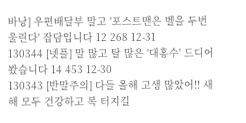바낭] 우편배달부 말고 '포스트맨은 벨을 두번 울린다' 잡담입니다 12 268 12-31
130344 [넷플] 말 많고 탈 많은 '대홍수' 드디어 봤습니다 14 453 12-30
130343 [반말주의] 다들 올해 고생 많았어!! 새해 모두 건강하고 복 터지길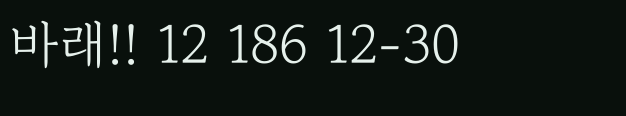바래!! 12 186 12-30